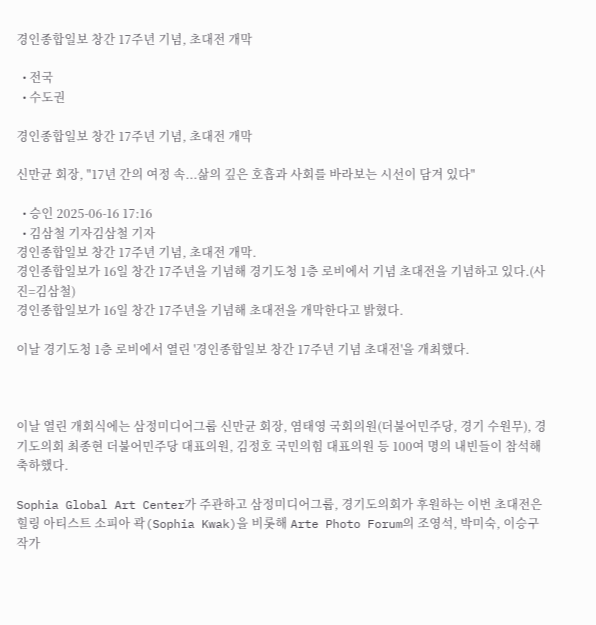경인종합일보 창간 17주년 기념, 초대전 개막

  • 전국
  • 수도권

경인종합일보 창간 17주년 기념, 초대전 개막

신만균 회장, "17년 간의 여정 속...삶의 깊은 호흡과 사회를 바라보는 시선이 담겨 있다"

  • 승인 2025-06-16 17:16
  • 김삼철 기자김삼철 기자
경인종합일보 창간 17주년 기념, 초대전 개막.
경인종합일보가 16일 창간 17주년을 기념해 경기도청 1층 로비에서 기념 초대전을 기념하고 있다.(사진=김삼철)
경인종합일보가 16일 창간 17주년을 기념해 초대전을 개막한다고 밝혔다.

이날 경기도청 1층 로비에서 열린 '경인종합일보 창간 17주년 기념 초대전'을 개최했다.



이날 열린 개회식에는 삼정미디어그룹 신만균 회장, 염태영 국회의원(더불어민주당, 경기 수원무), 경기도의회 최종현 더불어민주당 대표의원, 김정호 국민의힘 대표의원 등 100여 명의 내빈들이 참석해 축하했다.

Sophia Global Art Center가 주관하고 삼정미디어그룹, 경기도의회가 후원하는 이번 초대전은 힐링 아티스트 소피아 곽(Sophia Kwak)을 비롯해 Arte Photo Forum의 조영석, 박미숙, 이승구 작가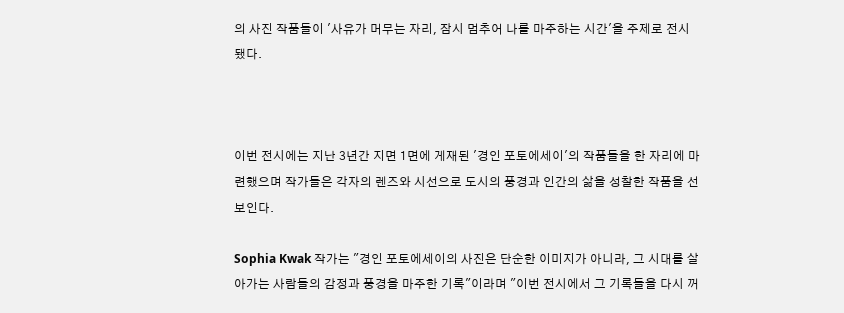의 사진 작품들이 '사유가 머무는 자리, 잠시 멈추어 나를 마주하는 시간'을 주제로 전시됐다.



이번 전시에는 지난 3년간 지면 1면에 게재된 '경인 포토에세이'의 작품들을 한 자리에 마련했으며 작가들은 각자의 렌즈와 시선으로 도시의 풍경과 인간의 삶을 성찰한 작품을 선보인다.

Sophia Kwak 작가는 "경인 포토에세이의 사진은 단순한 이미지가 아니라, 그 시대를 살아가는 사람들의 감정과 풍경을 마주한 기록"이라며 "이번 전시에서 그 기록들을 다시 꺼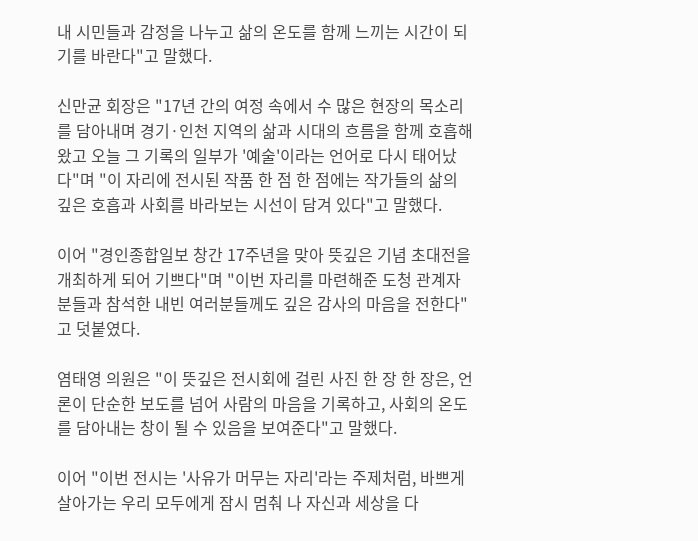내 시민들과 감정을 나누고 삶의 온도를 함께 느끼는 시간이 되기를 바란다"고 말했다.

신만균 회장은 "17년 간의 여정 속에서 수 많은 현장의 목소리를 담아내며 경기·인천 지역의 삶과 시대의 흐름을 함께 호흡해 왔고 오늘 그 기록의 일부가 '예술'이라는 언어로 다시 태어났다"며 "이 자리에 전시된 작품 한 점 한 점에는 작가들의 삶의 깊은 호흡과 사회를 바라보는 시선이 담겨 있다"고 말했다.

이어 "경인종합일보 창간 17주년을 맞아 뜻깊은 기념 초대전을 개최하게 되어 기쁘다"며 "이번 자리를 마련해준 도청 관계자분들과 참석한 내빈 여러분들께도 깊은 감사의 마음을 전한다"고 덧붙였다.

염태영 의원은 "이 뜻깊은 전시회에 걸린 사진 한 장 한 장은, 언론이 단순한 보도를 넘어 사람의 마음을 기록하고, 사회의 온도를 담아내는 창이 될 수 있음을 보여준다"고 말했다.

이어 "이번 전시는 '사유가 머무는 자리'라는 주제처럼, 바쁘게 살아가는 우리 모두에게 잠시 멈춰 나 자신과 세상을 다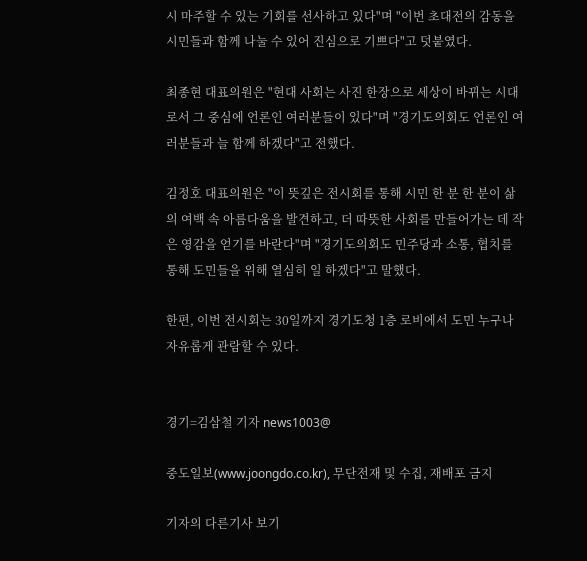시 마주할 수 있는 기회를 선사하고 있다"며 "이번 초대전의 감동을 시민들과 함께 나눌 수 있어 진심으로 기쁘다"고 덧붙였다.

최종현 대표의원은 "현대 사회는 사진 한장으로 세상이 바뀌는 시대로서 그 중심에 언론인 여러분들이 있다"며 "경기도의회도 언론인 여러분들과 늘 함께 하겠다"고 전했다.

김정호 대표의원은 "이 뜻깊은 전시회를 통해 시민 한 분 한 분이 삶의 여백 속 아름다움을 발견하고, 더 따뜻한 사회를 만들어가는 데 작은 영감을 얻기를 바란다"며 "경기도의회도 민주당과 소통, 협치를 통해 도민들을 위해 열심히 일 하겠다"고 말했다.

한편, 이번 전시회는 30일까지 경기도청 1층 로비에서 도민 누구나 자유롭게 관람할 수 있다.


경기=김삼철 기자 news1003@

중도일보(www.joongdo.co.kr), 무단전재 및 수집, 재배포 금지

기자의 다른기사 보기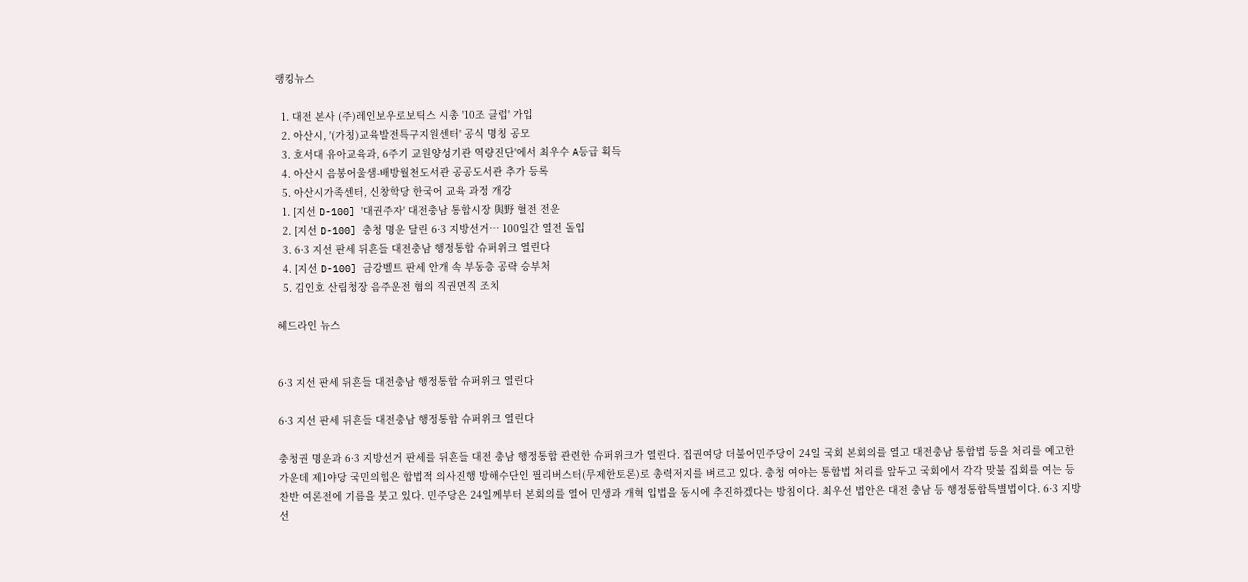랭킹뉴스

  1. 대전 본사 (주)레인보우로보틱스 시총 '10조 클럽' 가입
  2. 아산시, '(가칭)교육발전특구지원센터' 공식 명칭 공모
  3. 호서대 유아교육과, 6주기 교원양성기관 역량진단'에서 최우수 A등급 획득
  4. 아산시 음봉어울샘-배방월천도서관 공공도서관 추가 등록
  5. 아산시가족센터, 신창학당 한국어 교육 과정 개강
  1. [지선 D-100] '대권주자' 대전충남 통합시장 與野 혈전 전운
  2. [지선 D-100] 충청 명운 달린 6·3 지방선거… 100일간 열전 돌입
  3. 6·3 지선 판세 뒤흔들 대전충남 행정통합 슈퍼위크 열린다
  4. [지선 D-100] 금강벨트 판세 안개 속 부동층 공략 승부처
  5. 김인호 산림청장 음주운전 혐의 직권면직 조치

헤드라인 뉴스


6·3 지선 판세 뒤흔들 대전충남 행정통합 슈퍼위크 열린다

6·3 지선 판세 뒤흔들 대전충남 행정통합 슈퍼위크 열린다

충청권 명운과 6·3 지방선거 판세를 뒤흔들 대전 충남 행정통합 관련한 슈퍼위크가 열린다. 집권여당 더불어민주당이 24일 국회 본회의를 열고 대전충남 통합법 등을 처리를 예고한 가운데 제1야당 국민의힘은 합법적 의사진행 방해수단인 필리버스터(무제한토론)로 총력저지를 벼르고 있다. 충청 여야는 통합법 처리를 앞두고 국회에서 각각 맞불 집회를 여는 등 찬반 여론전에 기름을 붓고 있다. 민주당은 24일께부터 본회의를 열어 민생과 개혁 입법을 동시에 추진하겠다는 방침이다. 최우선 법안은 대전 충남 등 행정통합특별법이다. 6·3 지방선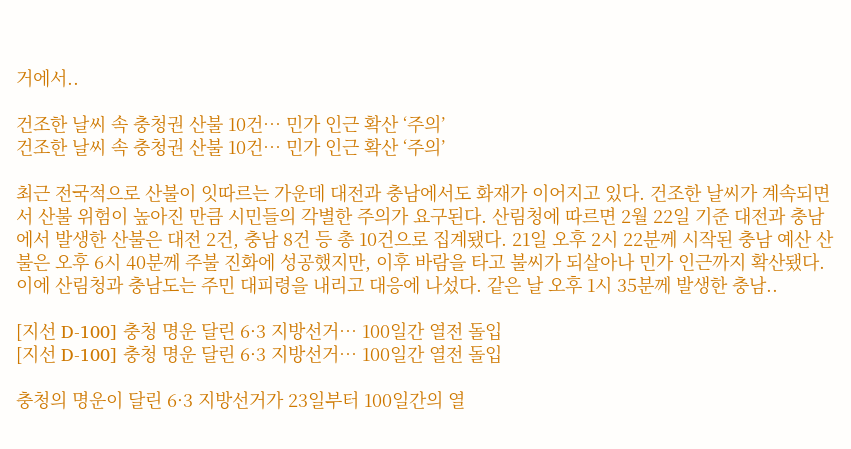거에서..

건조한 날씨 속 충청권 산불 10건… 민가 인근 확산 ‘주의’
건조한 날씨 속 충청권 산불 10건… 민가 인근 확산 ‘주의’

최근 전국적으로 산불이 잇따르는 가운데 대전과 충남에서도 화재가 이어지고 있다. 건조한 날씨가 계속되면서 산불 위험이 높아진 만큼 시민들의 각별한 주의가 요구된다. 산림청에 따르면 2월 22일 기준 대전과 충남에서 발생한 산불은 대전 2건, 충남 8건 등 총 10건으로 집계됐다. 21일 오후 2시 22분께 시작된 충남 예산 산불은 오후 6시 40분께 주불 진화에 성공했지만, 이후 바람을 타고 불씨가 되살아나 민가 인근까지 확산됐다. 이에 산림청과 충남도는 주민 대피령을 내리고 대응에 나섰다. 같은 날 오후 1시 35분께 발생한 충남..

[지선 D-100] 충청 명운 달린 6·3 지방선거… 100일간 열전 돌입
[지선 D-100] 충청 명운 달린 6·3 지방선거… 100일간 열전 돌입

충청의 명운이 달린 6·3 지방선거가 23일부터 100일간의 열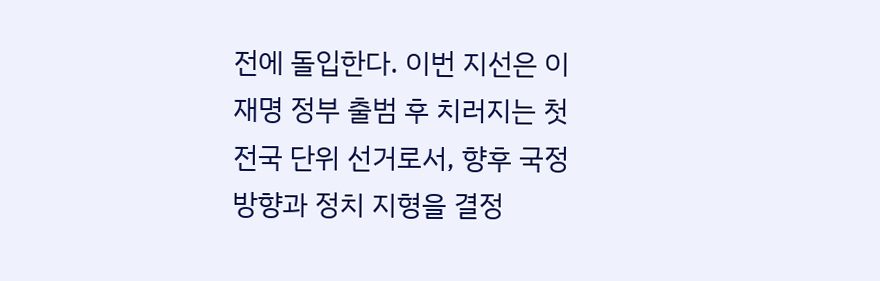전에 돌입한다. 이번 지선은 이재명 정부 출범 후 치러지는 첫 전국 단위 선거로서, 향후 국정 방향과 정치 지형을 결정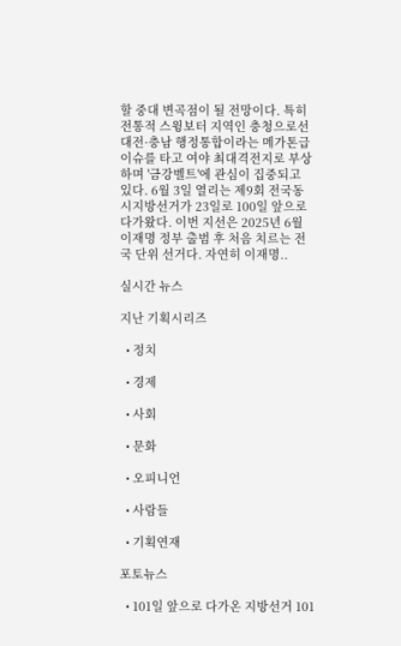할 중대 변곡점이 될 전망이다. 특히 전통적 스윙보터 지역인 충청으로선 대전·충남 행정통합이라는 메가톤급 이슈를 타고 여야 최대격전지로 부상하며 '금강벨트'에 관심이 집중되고 있다. 6월 3일 열리는 제9회 전국동시지방선거가 23일로 100일 앞으로 다가왔다. 이번 지선은 2025년 6월 이재명 정부 출범 후 처음 치르는 전국 단위 선거다. 자연히 이재명..

실시간 뉴스

지난 기획시리즈

  • 정치

  • 경제

  • 사회

  • 문화

  • 오피니언

  • 사람들

  • 기획연재

포토뉴스

  • 101일 앞으로 다가온 지방선거 101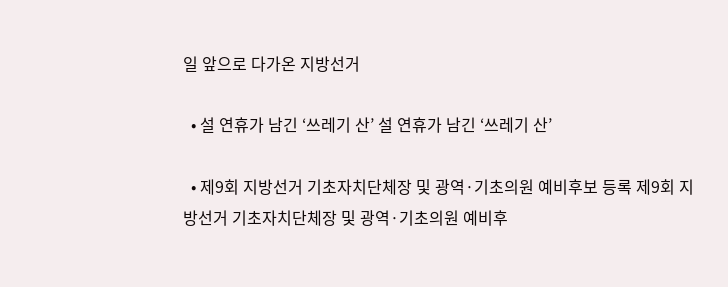일 앞으로 다가온 지방선거

  • 설 연휴가 남긴 ‘쓰레기 산’ 설 연휴가 남긴 ‘쓰레기 산’

  • 제9회 지방선거 기초자치단체장 및 광역·기초의원 예비후보 등록 제9회 지방선거 기초자치단체장 및 광역·기초의원 예비후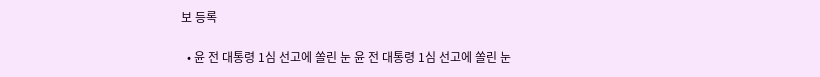보 등록

  • 윤 전 대통령 1심 선고에 쏠린 눈 윤 전 대통령 1심 선고에 쏠린 눈